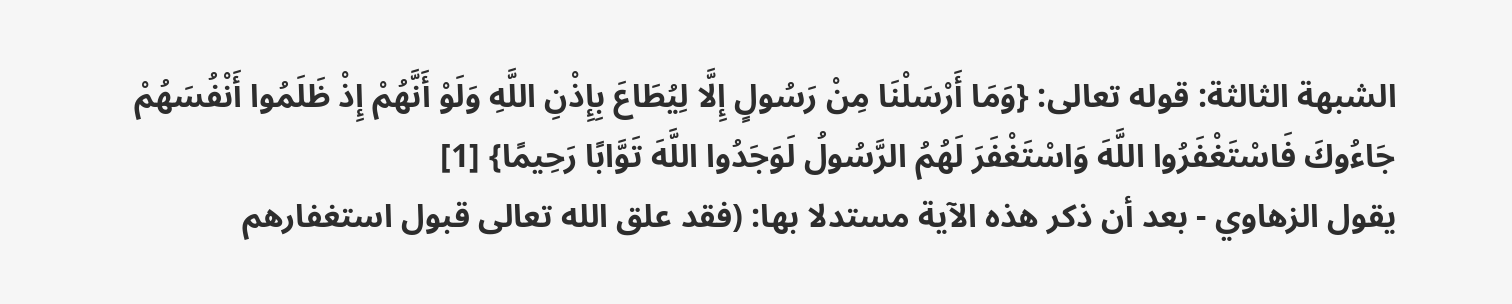الشبهة الثالثة: قوله تعالى: {وَمَا أَرْسَلْنَا مِنْ رَسُولٍ إِلَّا لِيُطَاعَ بِإِذْنِ اللَّهِ وَلَوْ أَنَّهُمْ إِذْ ظَلَمُوا أَنْفُسَهُمْ جَاءُوكَ فَاسْتَغْفَرُوا اللَّهَ وَاسْتَغْفَرَ لَهُمُ الرَّسُولُ لَوَجَدُوا اللَّهَ تَوَّابًا رَحِيمًا} [1]
يقول الزهاوي - بعد أن ذكر هذه الآية مستدلا بها: (فقد علق الله تعالى قبول استغفارهم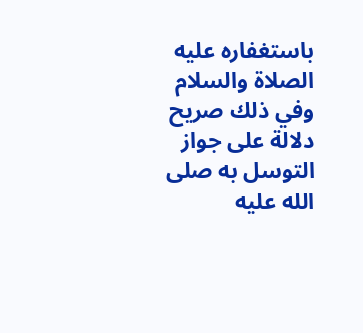باستغفاره عليه الصلاة والسلام وفي ذلك صريح دلالة على جواز التوسل به صلى الله عليه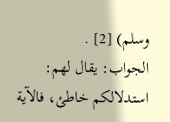وسلم) [2] .
الجواب: يقال لهم: استدلالكم خاطئ، فالآية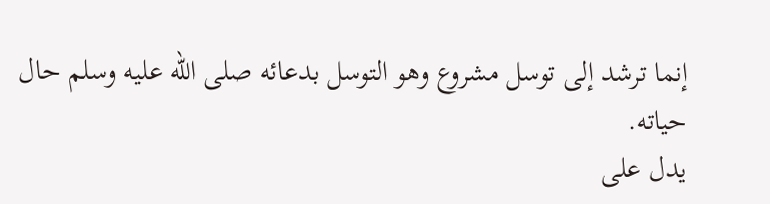إنما ترشد إلى توسل مشروع وهو التوسل بدعائه صلى الله عليه وسلم حال حياته.
يدل على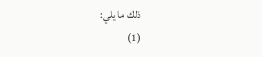ذلك ما يلي:
(1)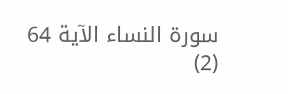سورة النساء الآية 64
(2)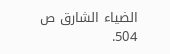الضياء الشارق ص 504.